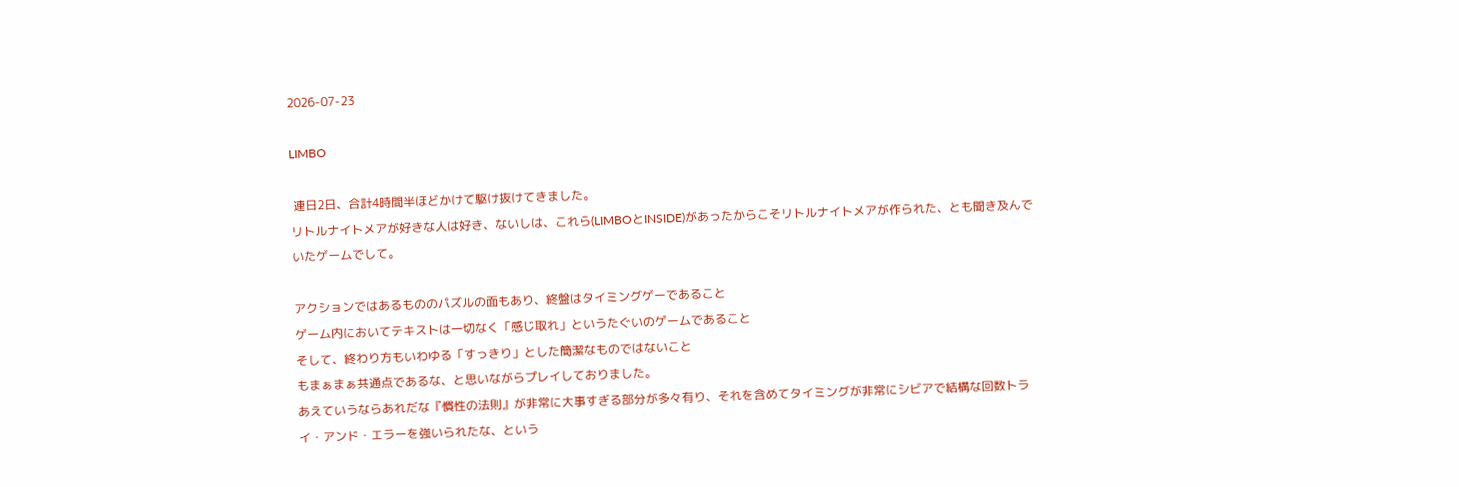2026-07-23

LIMBO

 連日2日、合計4時間半ほどかけて駆け抜けてきました。
リトルナイトメアが好きな人は好き、ないしは、これら(LIMBOとINSIDE)があったからこそリトルナイトメアが作られた、とも聞き及んでいたゲームでして。

アクションではあるもののパズルの面もあり、終盤はタイミングゲーであること
ゲーム内においてテキストは一切なく「感じ取れ」というたぐいのゲームであること
そして、終わり方もいわゆる「すっきり」とした簡潔なものではないこと
もまぁまぁ共通点であるな、と思いながらプレイしておりました。
あえていうならあれだな『慣性の法則』が非常に大事すぎる部分が多々有り、それを含めてタイミングが非常にシビアで結構な回数トライ・アンド・エラーを強いられたな、という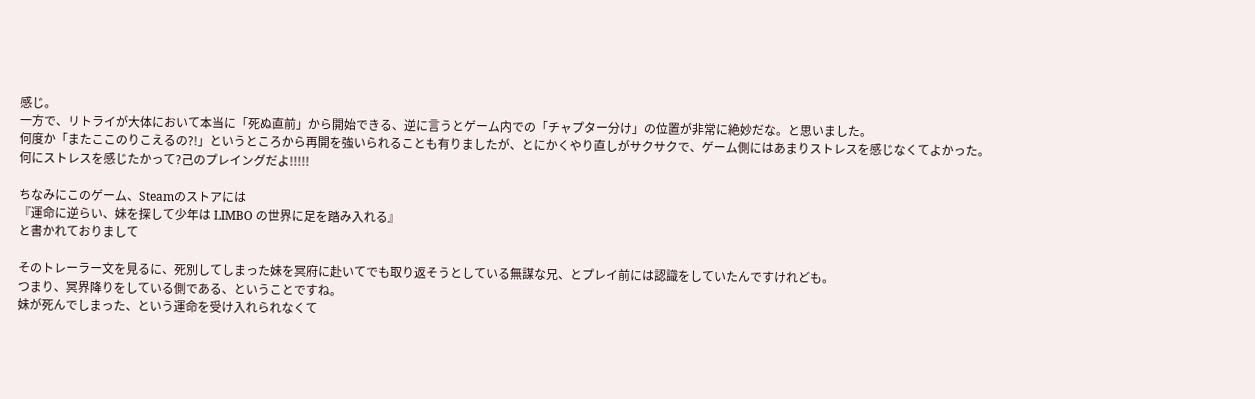感じ。
一方で、リトライが大体において本当に「死ぬ直前」から開始できる、逆に言うとゲーム内での「チャプター分け」の位置が非常に絶妙だな。と思いました。
何度か「またここのりこえるの?!」というところから再開を強いられることも有りましたが、とにかくやり直しがサクサクで、ゲーム側にはあまりストレスを感じなくてよかった。
何にストレスを感じたかって?己のプレイングだよ!!!!!

ちなみにこのゲーム、Steamのストアには
『運命に逆らい、妹を探して少年は LIMBO の世界に足を踏み入れる』
と書かれておりまして

そのトレーラー文を見るに、死別してしまった妹を冥府に赴いてでも取り返そうとしている無謀な兄、とプレイ前には認識をしていたんですけれども。
つまり、冥界降りをしている側である、ということですね。
妹が死んでしまった、という運命を受け入れられなくて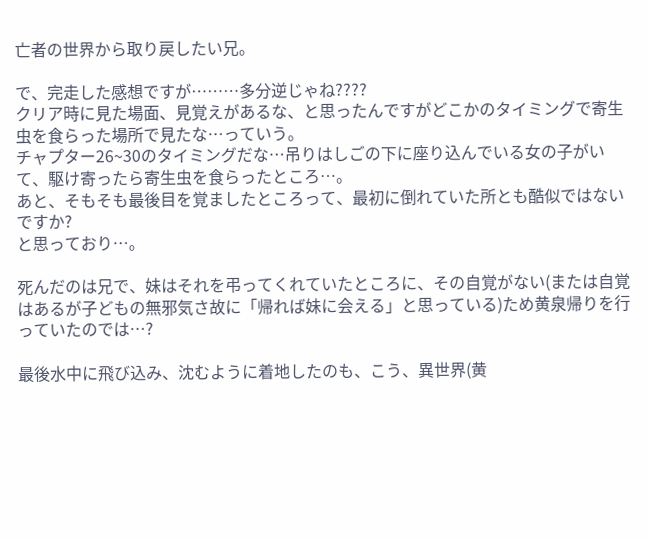亡者の世界から取り戻したい兄。

で、完走した感想ですが………多分逆じゃね????
クリア時に見た場面、見覚えがあるな、と思ったんですがどこかのタイミングで寄生虫を食らった場所で見たな…っていう。
チャプター26~30のタイミングだな…吊りはしごの下に座り込んでいる女の子がいて、駆け寄ったら寄生虫を食らったところ…。
あと、そもそも最後目を覚ましたところって、最初に倒れていた所とも酷似ではないですか?
と思っており…。

死んだのは兄で、妹はそれを弔ってくれていたところに、その自覚がない(または自覚はあるが子どもの無邪気さ故に「帰れば妹に会える」と思っている)ため黄泉帰りを行っていたのでは…?

最後水中に飛び込み、沈むように着地したのも、こう、異世界(黄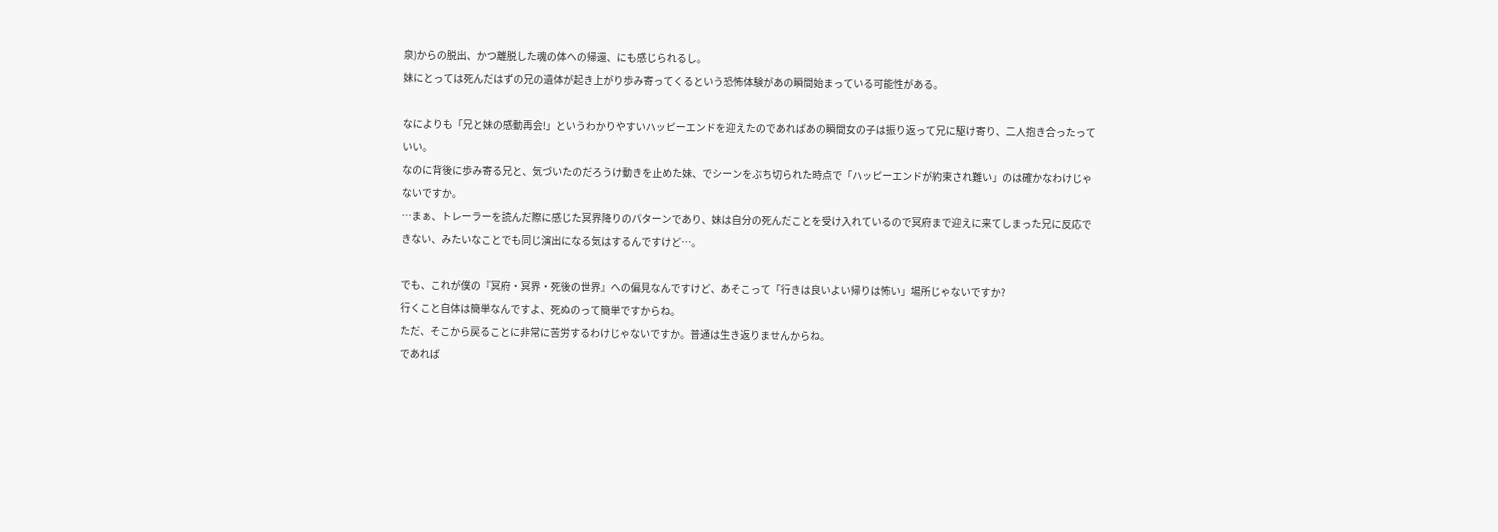泉)からの脱出、かつ離脱した魂の体への帰還、にも感じられるし。
妹にとっては死んだはずの兄の遺体が起き上がり歩み寄ってくるという恐怖体験があの瞬間始まっている可能性がある。

なによりも「兄と妹の感動再会!」というわかりやすいハッピーエンドを迎えたのであればあの瞬間女の子は振り返って兄に駆け寄り、二人抱き合ったっていい。
なのに背後に歩み寄る兄と、気づいたのだろうけ動きを止めた妹、でシーンをぶち切られた時点で「ハッピーエンドが約束され難い」のは確かなわけじゃないですか。
…まぁ、トレーラーを読んだ際に感じた冥界降りのパターンであり、妹は自分の死んだことを受け入れているので冥府まで迎えに来てしまった兄に反応できない、みたいなことでも同じ演出になる気はするんですけど…。

でも、これが僕の『冥府・冥界・死後の世界』への偏見なんですけど、あそこって「行きは良いよい帰りは怖い」場所じゃないですか?
行くこと自体は簡単なんですよ、死ぬのって簡単ですからね。
ただ、そこから戻ることに非常に苦労するわけじゃないですか。普通は生き返りませんからね。
であれば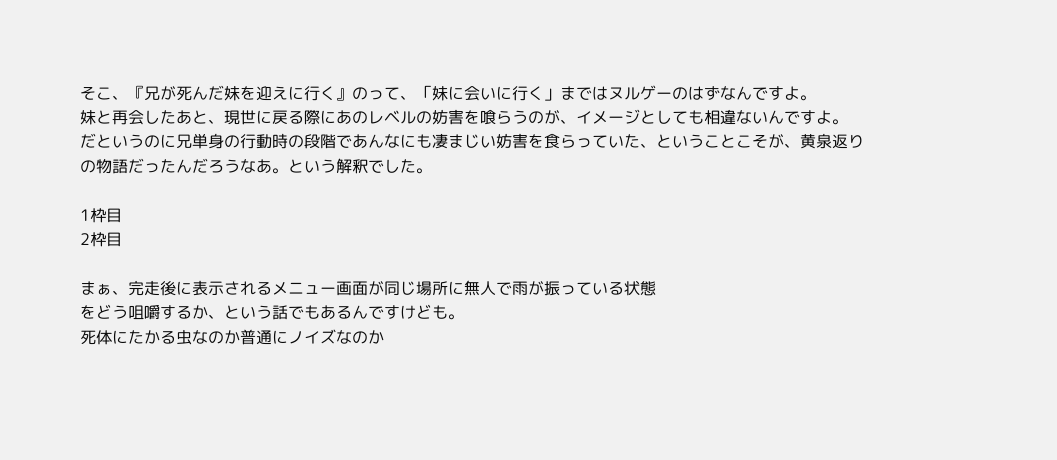そこ、『兄が死んだ妹を迎えに行く』のって、「妹に会いに行く」まではヌルゲーのはずなんですよ。
妹と再会したあと、現世に戻る際にあのレベルの妨害を喰らうのが、イメージとしても相違ないんですよ。
だというのに兄単身の行動時の段階であんなにも凄まじい妨害を食らっていた、ということこそが、黄泉返りの物語だったんだろうなあ。という解釈でした。

1枠目
2枠目

まぁ、完走後に表示されるメニュー画面が同じ場所に無人で雨が振っている状態
をどう咀嚼するか、という話でもあるんですけども。
死体にたかる虫なのか普通にノイズなのか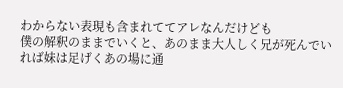わからない表現も含まれててアレなんだけども
僕の解釈のままでいくと、あのまま大人しく兄が死んでいれば妹は足げくあの場に通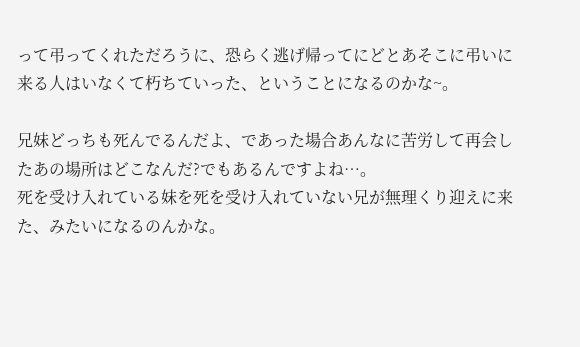って弔ってくれただろうに、恐らく逃げ帰ってにどとあそこに弔いに来る人はいなくて朽ちていった、ということになるのかな~。

兄妹どっちも死んでるんだよ、であった場合あんなに苦労して再会したあの場所はどこなんだ?でもあるんですよね…。
死を受け入れている妹を死を受け入れていない兄が無理くり迎えに来た、みたいになるのんかな。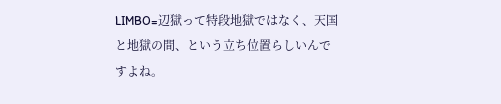LIMBO=辺獄って特段地獄ではなく、天国と地獄の間、という立ち位置らしいんですよね。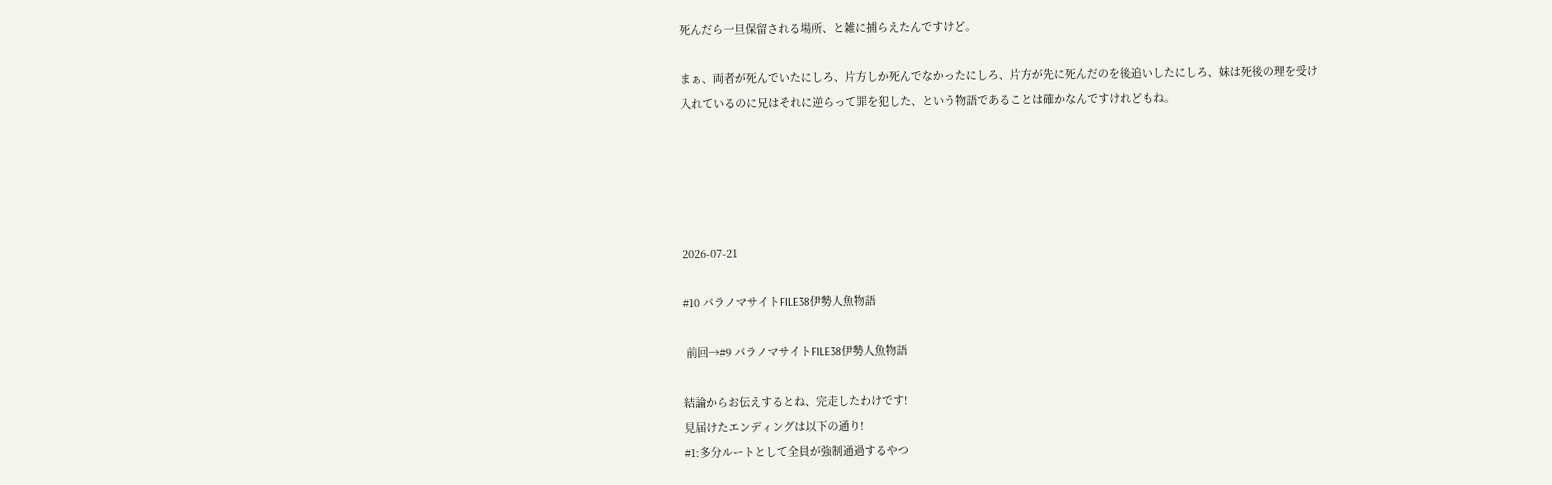死んだら一旦保留される場所、と雑に捕らえたんですけど。

まぁ、両者が死んでいたにしろ、片方しか死んでなかったにしろ、片方が先に死んだのを後追いしたにしろ、妹は死後の理を受け入れているのに兄はそれに逆らって罪を犯した、という物語であることは確かなんですけれどもね。





2026-07-21

#10 パラノマサイトFILE38伊勢人魚物語

 前回→#9 パラノマサイトFILE38伊勢人魚物語

結論からお伝えするとね、完走したわけです!
見届けたエンディングは以下の通り!
#1:多分ルートとして全員が強制通過するやつ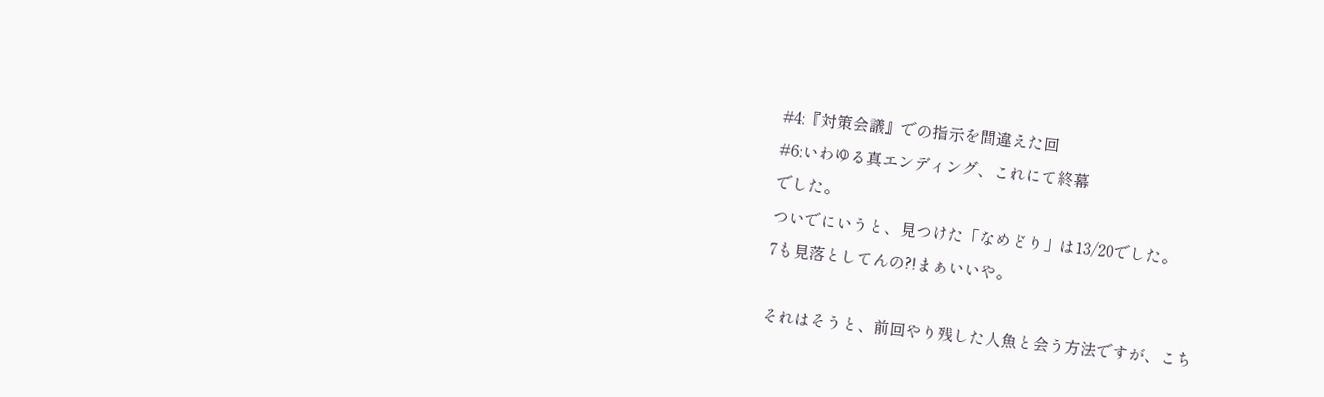#4:『対策会議』での指示を間違えた回
#6:いわゆる真エンディング、これにて終幕
でした。
ついでにいうと、見つけた「なめどり」は13/20でした。
7も見落としてんの?!まぁいいや。

それはそうと、前回やり残した人魚と会う方法ですが、こち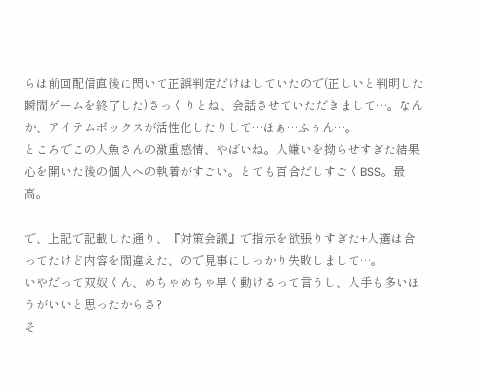らは前回配信直後に閃いて正誤判定だけはしていたので(正しいと判明した瞬間ゲームを終了した)さっくりとね、会話させていただきまして…。なんか、アイテムボックスが活性化したりして…ほぁ…ふぅん…。
ところでこの人魚さんの激重感情、やばいね。人嫌いを拗らせすぎた結果心を開いた後の個人への執着がすごい。とても百合だしすごくBSS。最高。

で、上記で記載した通り、『対策会議』で指示を欲張りすぎた+人選は合ってたけど内容を間違えた、ので見事にしっかり失敗しまして…。
いやだって双奴くん、めちゃめちゃ早く動けるって言うし、人手も多いほうがいいと思ったからさ?
そ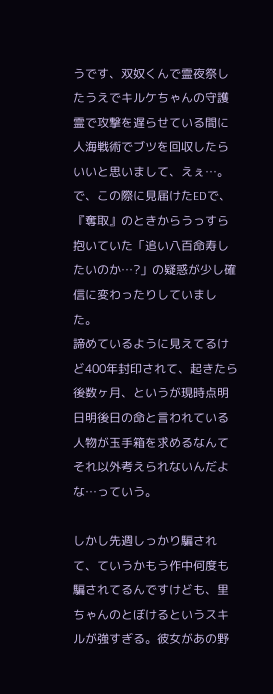うです、双奴くんで霊夜祭したうえでキルケちゃんの守護霊で攻撃を遅らせている間に人海戦術でブツを回収したらいいと思いまして、えぇ…。
で、この際に見届けたEDで、『奪取』のときからうっすら抱いていた「追い八百命寿したいのか…?」の疑惑が少し確信に変わったりしていました。
諦めているように見えてるけど400年封印されて、起きたら後数ヶ月、というが現時点明日明後日の命と言われている人物が玉手箱を求めるなんてそれ以外考えられないんだよな…っていう。

しかし先週しっかり騙されて、ていうかもう作中何度も騙されてるんですけども、里ちゃんのとぼけるというスキルが強すぎる。彼女があの野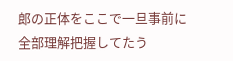郎の正体をここで一旦事前に全部理解把握してたう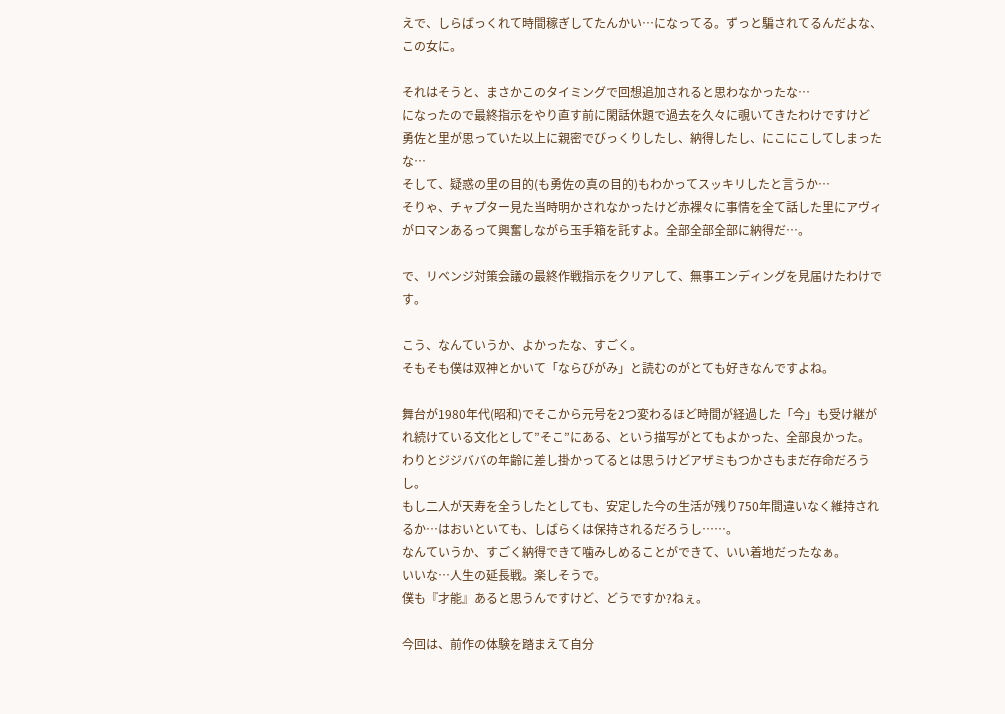えで、しらばっくれて時間稼ぎしてたんかい…になってる。ずっと騙されてるんだよな、この女に。

それはそうと、まさかこのタイミングで回想追加されると思わなかったな…
になったので最終指示をやり直す前に閑話休題で過去を久々に覗いてきたわけですけど
勇佐と里が思っていた以上に親密でびっくりしたし、納得したし、にこにこしてしまったな…
そして、疑惑の里の目的(も勇佐の真の目的)もわかってスッキリしたと言うか…
そりゃ、チャプター見た当時明かされなかったけど赤裸々に事情を全て話した里にアヴィがロマンあるって興奮しながら玉手箱を託すよ。全部全部全部に納得だ…。

で、リベンジ対策会議の最終作戦指示をクリアして、無事エンディングを見届けたわけです。

こう、なんていうか、よかったな、すごく。
そもそも僕は双神とかいて「ならびがみ」と読むのがとても好きなんですよね。

舞台が1980年代(昭和)でそこから元号を2つ変わるほど時間が経過した「今」も受け継がれ続けている文化として”そこ”にある、という描写がとてもよかった、全部良かった。
わりとジジババの年齢に差し掛かってるとは思うけどアザミもつかさもまだ存命だろうし。
もし二人が天寿を全うしたとしても、安定した今の生活が残り750年間違いなく維持されるか…はおいといても、しばらくは保持されるだろうし……。
なんていうか、すごく納得できて噛みしめることができて、いい着地だったなぁ。
いいな…人生の延長戦。楽しそうで。
僕も『才能』あると思うんですけど、どうですか?ねぇ。

今回は、前作の体験を踏まえて自分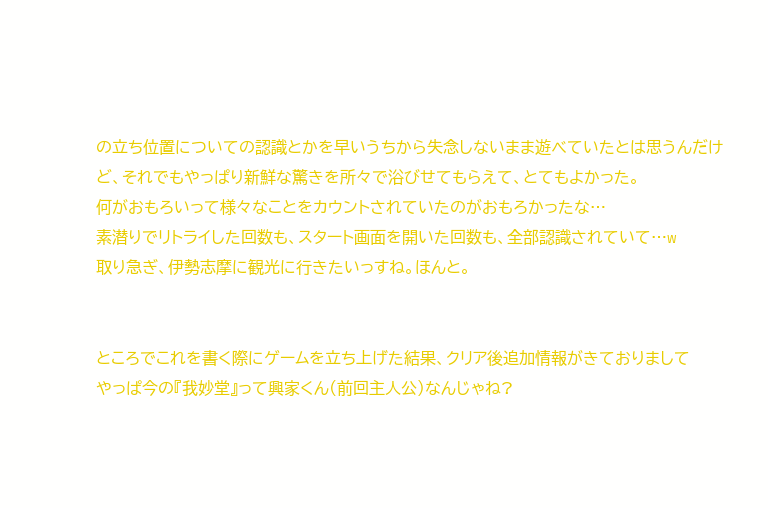の立ち位置についての認識とかを早いうちから失念しないまま遊べていたとは思うんだけど、それでもやっぱり新鮮な驚きを所々で浴びせてもらえて、とてもよかった。
何がおもろいって様々なことをカウントされていたのがおもろかったな…
素潜りでリトライした回数も、スタート画面を開いた回数も、全部認識されていて…w
取り急ぎ、伊勢志摩に観光に行きたいっすね。ほんと。


ところでこれを書く際にゲームを立ち上げた結果、クリア後追加情報がきておりまして
やっぱ今の『我妙堂』って興家くん(前回主人公)なんじゃね?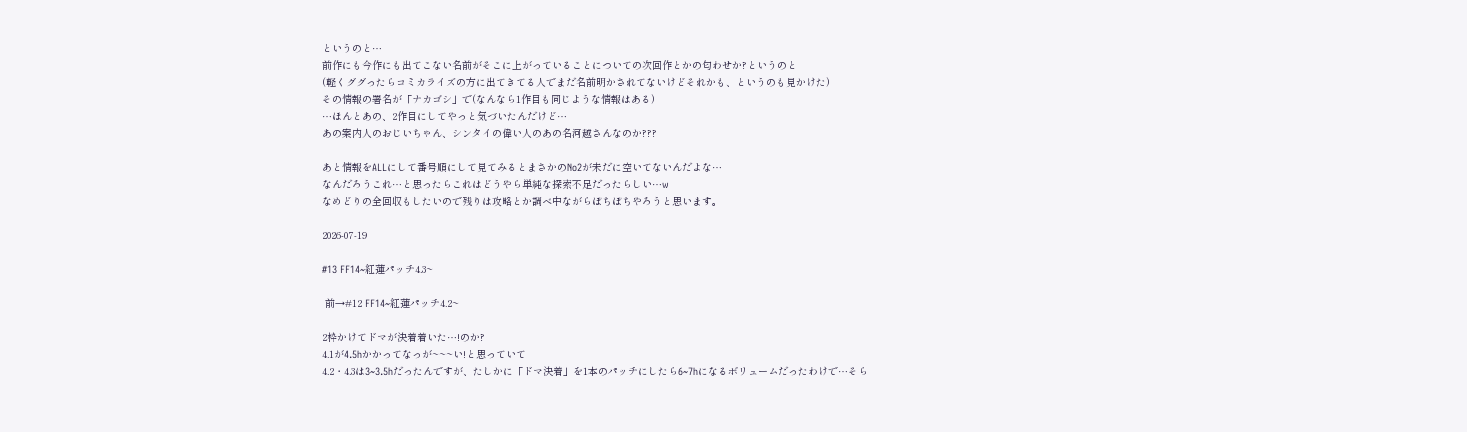というのと…
前作にも今作にも出てこない名前がそこに上がっていることについての次回作とかの匂わせか?というのと
(軽くググったらコミカライズの方に出てきてる人でまだ名前明かされてないけどそれかも、というのも見かけた)
その情報の署名が「ナカゴシ」で(なんなら1作目も同じような情報はある)
…ほんとあの、2作目にしてやっと気づいたんだけど…
あの案内人のおじいちゃん、シンタイの偉い人のあの名河越さんなのか???

あと情報をALLにして番号順にして見てみるとまさかのNo2が未だに空いてないんだよな…
なんだろうこれ…と思ったらこれはどうやら単純な探索不足だったらしい…w
なめどりの全回収もしたいので残りは攻略とか調べ中ながらぼちぼちやろうと思います。

2026-07-19

#13 FF14~紅蓮パッチ4.3~

 前→#12 FF14~紅蓮パッチ4.2~

2枠かけてドマが決着着いた…!のか?
4.1が4.5hかかってなっが~~~い!と思っていて
4.2・4.3は3~3.5hだったんですが、たしかに「ドマ決着」を1本のパッチにしたら6~7hになるボリュームだったわけで…そら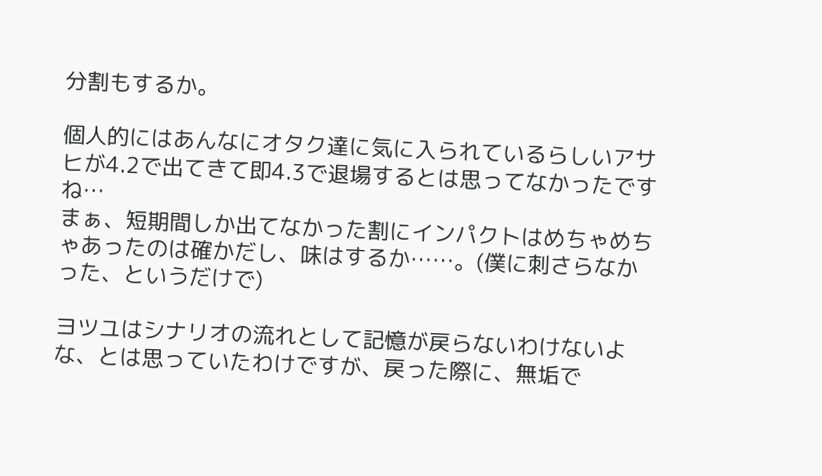分割もするか。

個人的にはあんなにオタク達に気に入られているらしいアサヒが4.2で出てきて即4.3で退場するとは思ってなかったですね…
まぁ、短期間しか出てなかった割にインパクトはめちゃめちゃあったのは確かだし、味はするか……。(僕に刺さらなかった、というだけで)

ヨツユはシナリオの流れとして記憶が戻らないわけないよな、とは思っていたわけですが、戻った際に、無垢で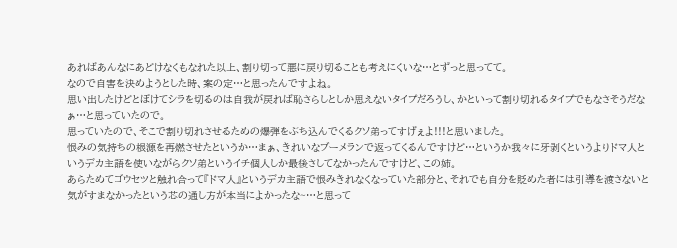あればあんなにあどけなくもなれた以上、割り切って悪に戻り切ることも考えにくいな…とずっと思ってて。
なので自害を決めようとした時、案の定…と思ったんですよね。
思い出したけどとぼけてシラを切るのは自我が戻れば恥さらしとしか思えないタイプだろうし、かといって割り切れるタイプでもなさそうだなぁ…と思っていたので。
思っていたので、そこで割り切れさせるための爆弾をぶち込んでくるクソ弟ってすげぇよ!!!と思いました。
恨みの気持ちの根源を再燃させたというか…まぁ、きれいなブーメランで返ってくるんですけど…というか我々に牙剥くというよりドマ人というデカ主語を使いながらクソ弟というイチ個人しか最後さしてなかったんですけど、この姉。
あらためてゴウセツと触れ合って『ドマ人』というデカ主語で恨みきれなくなっていた部分と、それでも自分を貶めた者には引導を渡さないと気がすまなかったという芯の通し方が本当によかったな~…と思って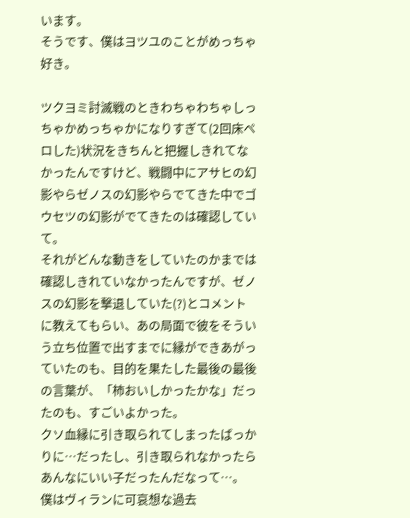います。
そうです、僕はヨツユのことがめっちゃ好き。

ツクヨミ討滅戦のときわちゃわちゃしっちゃかめっちゃかになりすぎて(2回床ペロした)状況をきちんと把握しきれてなかったんですけど、戦闘中にアサヒの幻影やらゼノスの幻影やらでてきた中でゴウセツの幻影がでてきたのは確認していて。
それがどんな動きをしていたのかまでは確認しきれていなかったんですが、ゼノスの幻影を撃退していた(?)とコメントに教えてもらい、あの局面で彼をそういう立ち位置で出すまでに縁ができあがっていたのも、目的を果たした最後の最後の言葉が、「柿おいしかったかな」だったのも、すごいよかった。
クソ血縁に引き取られてしまったばっかりに…だったし、引き取られなかったらあんなにいい子だったんだなって…。
僕はヴィランに可哀想な過去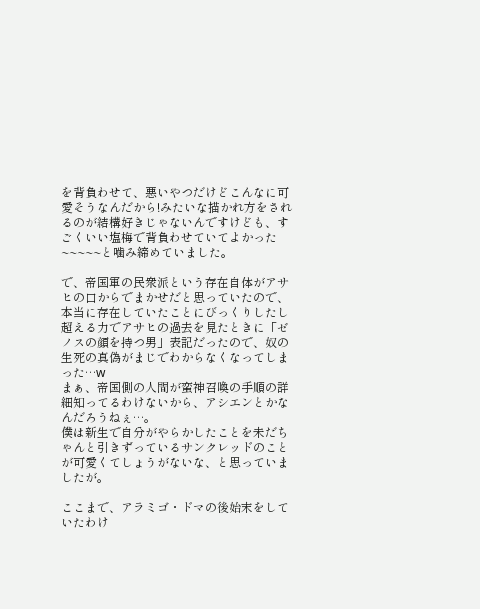を背負わせて、悪いやつだけどこんなに可愛そうなんだから!みたいな描かれ方をされるのが結構好きじゃないんですけども、すごくいい塩梅で背負わせていてよかった~~~~~と噛み締めていました。

で、帝国軍の民衆派という存在自体がアサヒの口からでまかせだと思っていたので、本当に存在していたことにびっくりしたし
超える力でアサヒの過去を見たときに「ゼノスの顔を持つ男」表記だったので、奴の生死の真偽がまじでわからなくなってしまった…w
まぁ、帝国側の人間が蛮神召喚の手順の詳細知ってるわけないから、アシエンとかなんだろうねぇ…。
僕は新生で自分がやらかしたことを未だちゃんと引きずっているサンクレッドのことが可愛くてしょうがないな、と思っていましたが。

ここまで、アラミゴ・ドマの後始末をしていたわけ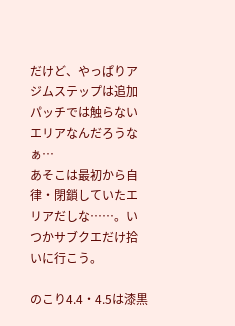だけど、やっぱりアジムステップは追加パッチでは触らないエリアなんだろうなぁ…
あそこは最初から自律・閉鎖していたエリアだしな……。いつかサブクエだけ拾いに行こう。

のこり4.4・4.5は漆黒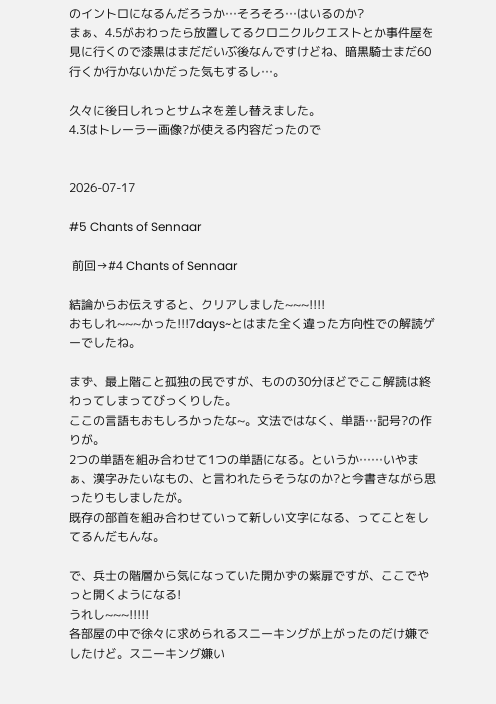のイントロになるんだろうか…そろそろ…はいるのか?
まぁ、4.5がおわったら放置してるクロニクルクエストとか事件屋を見に行くので漆黒はまだだいぶ後なんですけどね、暗黒騎士まだ60行くか行かないかだった気もするし…。

久々に後日しれっとサムネを差し替えました。
4.3はトレーラー画像?が使える内容だったので


2026-07-17

#5 Chants of Sennaar

 前回→#4 Chants of Sennaar

結論からお伝えすると、クリアしました~~~!!!!
おもしれ~~~かった!!!7days~とはまた全く違った方向性での解読ゲーでしたね。

まず、最上階こと孤独の民ですが、ものの30分ほどでここ解読は終わってしまってびっくりした。
ここの言語もおもしろかったな~。文法ではなく、単語…記号?の作りが。
2つの単語を組み合わせて1つの単語になる。というか……いやまぁ、漢字みたいなもの、と言われたらそうなのか?と今書きながら思ったりもしましたが。
既存の部首を組み合わせていって新しい文字になる、ってことをしてるんだもんな。

で、兵士の階層から気になっていた開かずの紫扉ですが、ここでやっと開くようになる!
うれし~~~!!!!!
各部屋の中で徐々に求められるスニーキングが上がったのだけ嫌でしたけど。スニーキング嫌い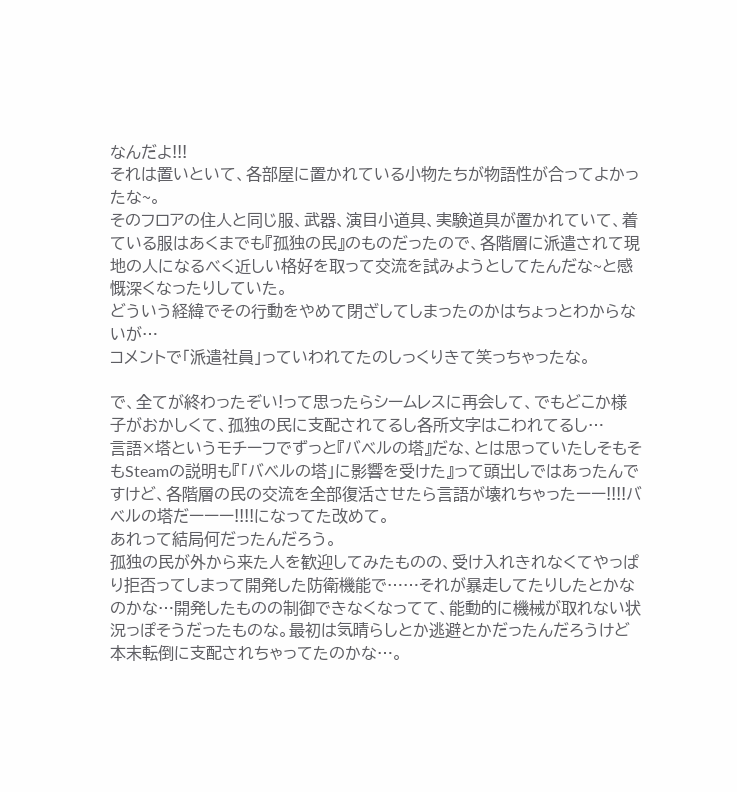なんだよ!!!
それは置いといて、各部屋に置かれている小物たちが物語性が合ってよかったな~。
そのフロアの住人と同じ服、武器、演目小道具、実験道具が置かれていて、着ている服はあくまでも『孤独の民』のものだったので、各階層に派遣されて現地の人になるべく近しい格好を取って交流を試みようとしてたんだな~と感慨深くなったりしていた。
どういう経緯でその行動をやめて閉ざしてしまったのかはちょっとわからないが…
コメントで「派遣社員」っていわれてたのしっくりきて笑っちゃったな。

で、全てが終わったぞい!って思ったらシームレスに再会して、でもどこか様子がおかしくて、孤独の民に支配されてるし各所文字はこわれてるし…
言語×塔というモチーフでずっと『バベルの塔』だな、とは思っていたしそもそもSteamの説明も『「バベルの塔」に影響を受けた』って頭出しではあったんですけど、各階層の民の交流を全部復活させたら言語が壊れちゃったーー!!!!バベルの塔だーーー!!!!になってた改めて。
あれって結局何だったんだろう。
孤独の民が外から来た人を歓迎してみたものの、受け入れきれなくてやっぱり拒否ってしまって開発した防衛機能で……それが暴走してたりしたとかなのかな…開発したものの制御できなくなってて、能動的に機械が取れない状況っぽそうだったものな。最初は気晴らしとか逃避とかだったんだろうけど本末転倒に支配されちゃってたのかな…。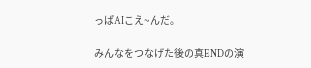っぱAIこえ~んだ。

みんなをつなげた後の真ENDの演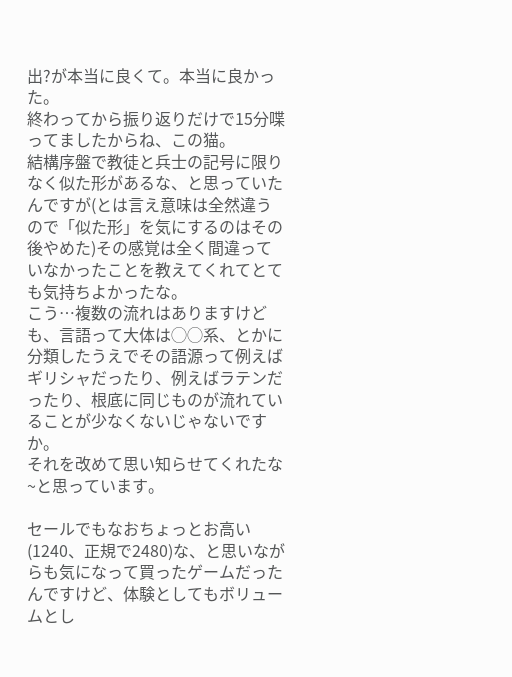出?が本当に良くて。本当に良かった。
終わってから振り返りだけで15分喋ってましたからね、この猫。
結構序盤で教徒と兵士の記号に限りなく似た形があるな、と思っていたんですが(とは言え意味は全然違うので「似た形」を気にするのはその後やめた)その感覚は全く間違っていなかったことを教えてくれてとても気持ちよかったな。
こう…複数の流れはありますけども、言語って大体は◯◯系、とかに分類したうえでその語源って例えばギリシャだったり、例えばラテンだったり、根底に同じものが流れていることが少なくないじゃないですか。
それを改めて思い知らせてくれたな~と思っています。

セールでもなおちょっとお高い(1240、正規で2480)な、と思いながらも気になって買ったゲームだったんですけど、体験としてもボリュームとし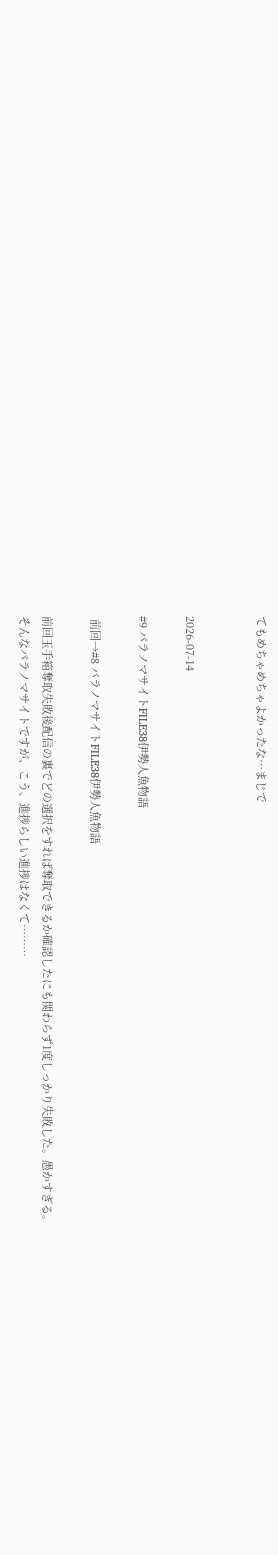てもめちゃめちゃよかったな…まじで


2026-07-14

#9 パラノマサイトFILE38伊勢人魚物語

 前回→#8 パラノマサイトFILE38伊勢人魚物語

前回玉手箱奪取失敗後配信の裏でどの選択をすれば奪取できるか確認したにも関わらず1度しっかり失敗した。愚かすぎる。
そんなパラノマサイトですが、こう、進捗らしい進捗はなくて………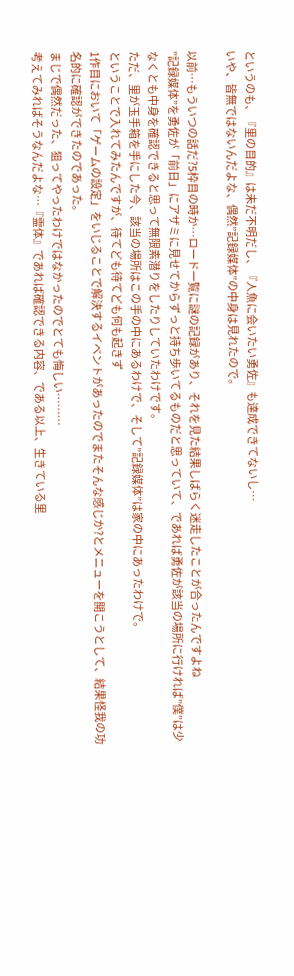というのも、『里の目的』は未だ不明だし、『人魚に会いたい勇佐』も達成できてないし…
いや、皆無ではないんだよな、偶然”記録媒体”の中身は見れたので。

以前…もういつの話だ?5枠目の時か…ロード一覧に謎の記録があり、それを見た結果しばらく迷走したことが合ったんですよね
”記録媒体”を勇佐が「前日」にアザミに見せてからずっと持ち歩いてるものだと思っていて、であれば勇佐が該当の場所に行ければ”僕”は少なくとも中身を確認できると思って無限素潜りをしたりしていたわけです。
ただ、里が玉手箱を手にした今、該当の場所はこの手の中にあるわけで、そして”記録媒体”は家の中にあったわけで。
ということで入れてみたんですが、待てども待てども何も起きず
1作目において「ゲームの設定」をいじることで解決するイベントがあったのでまたそんな感じか?とメニューを開こうとして、結果怪我の功名的に確認ができたのであった。
まじで偶然だった、狙ってやったわけではなかったのでとても悔しい………
考えてみればそうなんだよな…『霊体』であれば確認できる内容、である以上、生きている里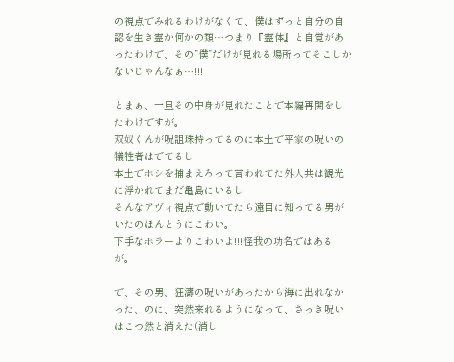の視点でみれるわけがなくて、僕はずっと自分の自認を生き霊か何かの類…つまり『霊体』と自覚があったわけで、その”僕”だけが見れる場所ってそこしかないじゃんなぁ…!!!

とまぁ、一旦その中身が見れたことで本編再開をしたわけですが。
双奴くんが呪詛珠持ってるのに本土で平家の呪いの犠牲者はでてるし
本土でホシを捕まえろって言われてた外人共は観光に浮かれてまだ亀島にいるし
そんなアヴィ視点で動いてたら遠目に知ってる男がいたのほんとうにこわい。
下手なホラーよりこわいよ!!!怪我の功名ではあるが。

で、その男、狂濤の呪いがあったから海に出れなかった、のに、突然来れるようになって、さっき呪いはこつ然と消えた(消し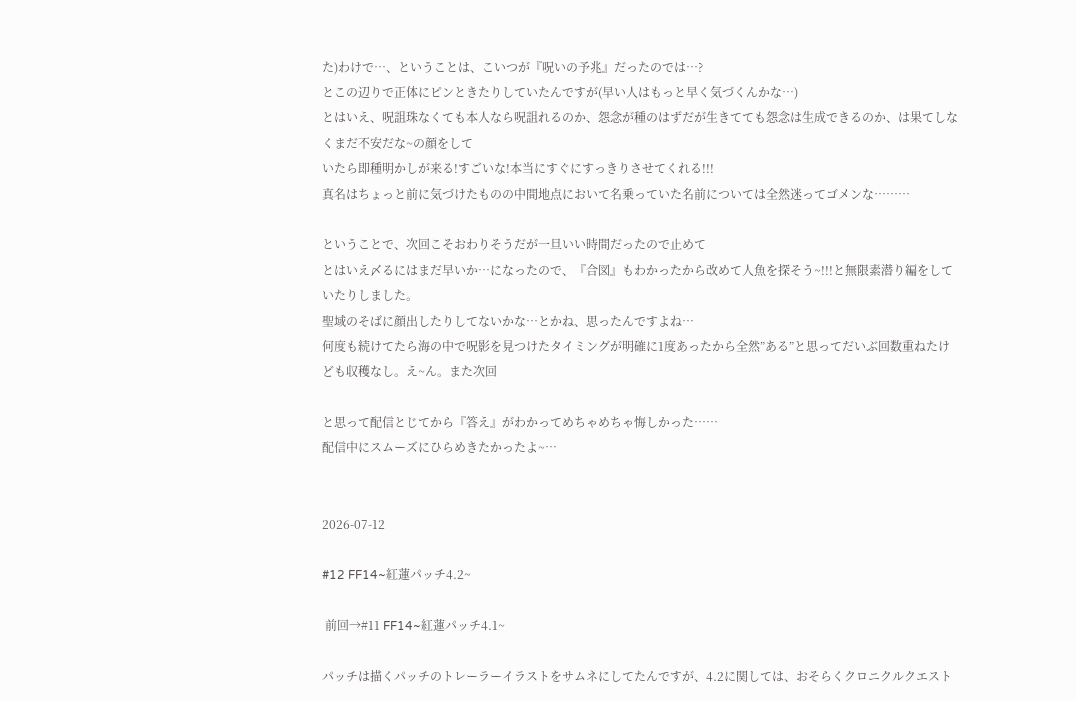た)わけで…、ということは、こいつが『呪いの予兆』だったのでは…?
とこの辺りで正体にピンときたりしていたんですが(早い人はもっと早く気づくんかな…)
とはいえ、呪詛珠なくても本人なら呪詛れるのか、怨念が種のはずだが生きてても怨念は生成できるのか、は果てしなくまだ不安だな~の顔をして
いたら即種明かしが来る!すごいな!本当にすぐにすっきりさせてくれる!!!
真名はちょっと前に気づけたものの中間地点において名乗っていた名前については全然迷ってゴメンな………

ということで、次回こそおわりそうだが一旦いい時間だったので止めて
とはいえ〆るにはまだ早いか…になったので、『合図』もわかったから改めて人魚を探そう~!!!と無限素潜り編をしていたりしました。
聖域のそばに顔出したりしてないかな…とかね、思ったんですよね…
何度も続けてたら海の中で呪影を見つけたタイミングが明確に1度あったから全然”ある”と思ってだいぶ回数重ねたけども収穫なし。え~ん。また次回

と思って配信とじてから『答え』がわかってめちゃめちゃ悔しかった……
配信中にスムーズにひらめきたかったよ~…


2026-07-12

#12 FF14~紅蓮パッチ4.2~

 前回→#11 FF14~紅蓮パッチ4.1~

パッチは描くパッチのトレーラーイラストをサムネにしてたんですが、4.2に関しては、おそらくクロニクルクエスト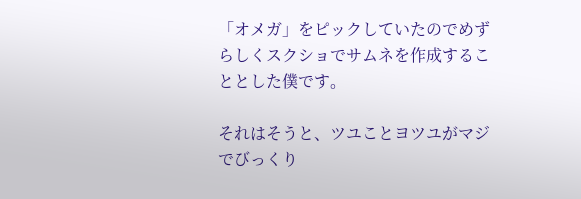「オメガ」をピックしていたのでめずらしくスクショでサムネを作成することとした僕です。

それはそうと、ツユことヨツユがマジでびっくり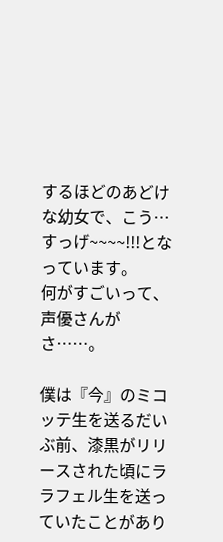するほどのあどけな幼女で、こう…すっげ~~~~!!!となっています。
何がすごいって、声優さんがさ……。

僕は『今』のミコッテ生を送るだいぶ前、漆黒がリリースされた頃にララフェル生を送っていたことがあり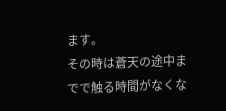ます。
その時は蒼天の途中までで触る時間がなくな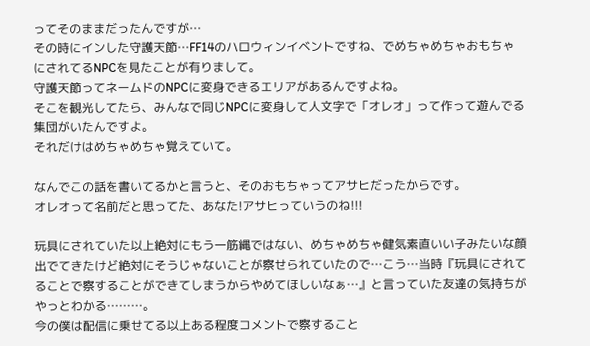ってそのままだったんですが…
その時にインした守護天節…FF14のハロウィンイベントですね、でめちゃめちゃおもちゃにされてるNPCを見たことが有りまして。
守護天節ってネームドのNPCに変身できるエリアがあるんですよね。
そこを観光してたら、みんなで同じNPCに変身して人文字で「オレオ」って作って遊んでる集団がいたんですよ。
それだけはめちゃめちゃ覚えていて。

なんでこの話を書いてるかと言うと、そのおもちゃってアサヒだったからです。
オレオって名前だと思ってた、あなた!アサヒっていうのね!!!

玩具にされていた以上絶対にもう一筋縄ではない、めちゃめちゃ健気素直いい子みたいな顔出でてきたけど絶対にそうじゃないことが察せられていたので…こう…当時『玩具にされてることで察することができてしまうからやめてほしいなぁ…』と言っていた友達の気持ちがやっとわかる………。
今の僕は配信に乗せてる以上ある程度コメントで察すること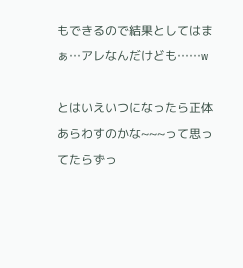もできるので結果としてはまぁ…アレなんだけども……w

とはいえいつになったら正体あらわすのかな~~~って思ってたらずっ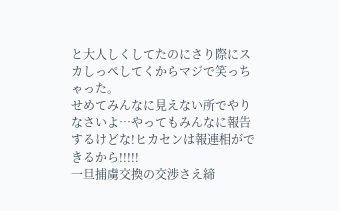と大人しくしてたのにさり際にスカしっぺしてくからマジで笑っちゃった。
せめてみんなに見えない所でやりなさいよ…やってもみんなに報告するけどな!ヒカセンは報連相ができるから!!!!!
一旦捕虜交換の交渉さえ締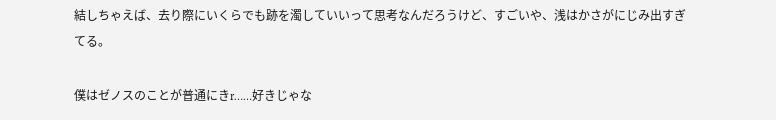結しちゃえば、去り際にいくらでも跡を濁していいって思考なんだろうけど、すごいや、浅はかさがにじみ出すぎてる。

僕はゼノスのことが普通にきr……好きじゃな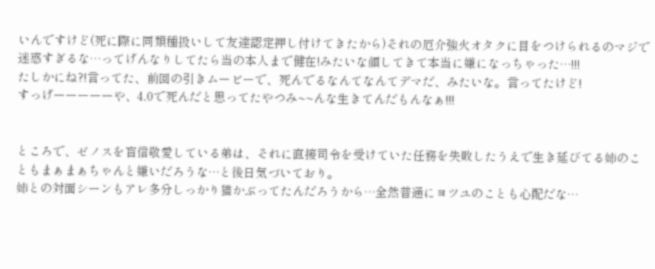いんですけど(死に際に同類種扱いして友達認定押し付けてきたから)それの厄介強火オタクに目をつけられるのマジで迷惑すぎるな…ってげんなりしてたら当の本人まで健在!みたいな顔してきて本当に嫌になっちゃった…!!!
たしかにね?!言ってた、前回の引きムービーで、死んでるなんてなんてデマだ、みたいな。言ってたけど!
すっげーーーーーや、4.0で死んだと思ってたやつみ~~んな生きてんだもんなぁ!!!


ところで、ゼノスを盲信敬愛している弟は、それに直接司令を受けていた任務を失敗したうえで生き延びてる姉のこともまぁまぁちゃんと嫌いだろうな…と後日気づいており。
姉との対面シーンもアレ多分しっかり猫かぶってたんだろうから…全然普通にヨツユのことも心配だな…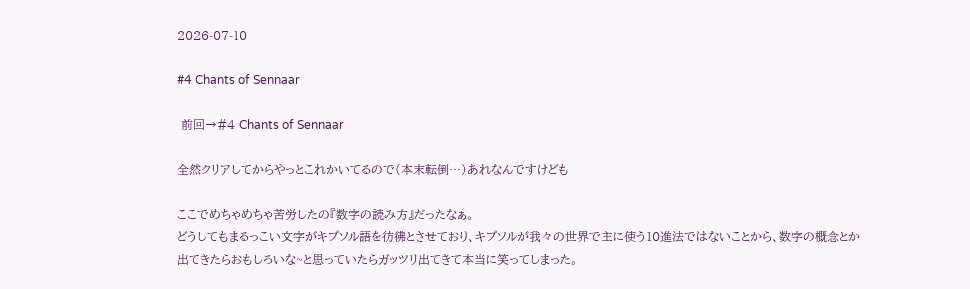2026-07-10

#4 Chants of Sennaar

 前回→#4 Chants of Sennaar

全然クリアしてからやっとこれかいてるので(本末転倒…)あれなんですけども

ここでめちゃめちゃ苦労したの『数字の読み方』だったなぁ。
どうしてもまるっこい文字がキプソル語を彷彿とさせており、キプソルが我々の世界で主に使う10進法ではないことから、数字の概念とか出てきたらおもしろいな~と思っていたらガッツリ出てきて本当に笑ってしまった。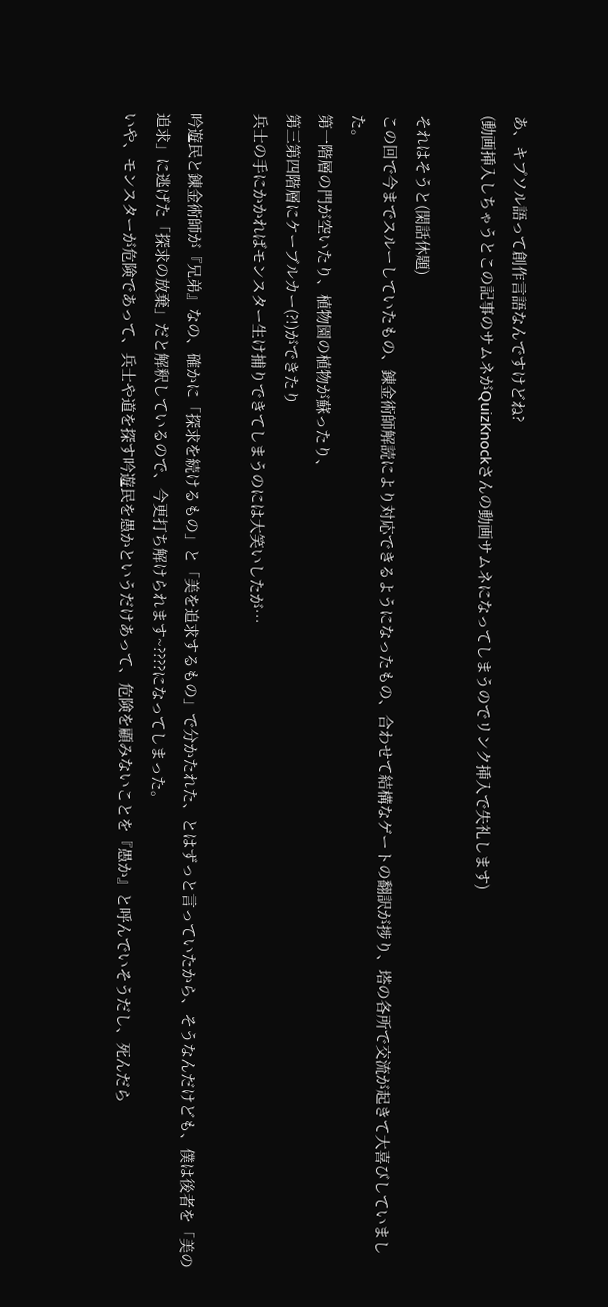あ、キプソル語って創作言語なんですけどね?
(動画挿入しちゃうとこの記事のサムネがQuizKnockさんの動画サムネになってしまうのでリンク挿入で失礼します)

それはそうと(閑話休題)
この回で今までスルーしていたもの、錬金術師解読により対応できるようになったもの、合わせて結構なゲートの翻訳が捗り、塔の各所で交流が起きて大喜びしていました。
第一階層の門が空いたり、植物園の植物が蘇ったり、
第三第四階層にケーブルカー(?!)ができたり
兵士の手にかかればモンスター生け捕りできてしまうのには大笑いしたが…

吟遊民と錬金術師が『兄弟』なの、確かに「探求を続けるもの」と「美を追求するもの」で分かたれた、とはずっと言っていたから、そうなんだけども、僕は後者を「美の追求」に逃げた「探求の放棄」だと解釈しているので、今更打ち解けられます~????になってしまった。
いや、モンスターが危険であって、兵士や道を探す吟遊民を愚かというだけあって、危険を顧みないことを『愚か』と呼んでいそうだし、死んだら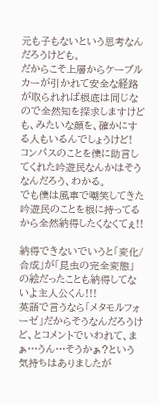元も子もないという思考なんだろうけども。
だからこそ上層からケーブルカーが引かれて安全な経路が取られれば根底は同じなので全然知を探求しますけども、みたいな顔を、確かにする人もいるんでしょうけど!
コンパスのことを僕に助言してくれた吟遊民なんかはそうなんだろう、わかる。
でも僕は風車で嘲笑してきた吟遊民のことを根に持ってるから全然納得したくなくてぇ!!

納得できないでいうと「変化/合成」が「昆虫の完全変態」の絵だったことも納得してないよ主人公くん!!!
英語で言うなら「メタモルフォーゼ」だからそうなんだろうけど、とコメントでいわれて、まぁ…うん…そうかぁ?という気持ちはありましたが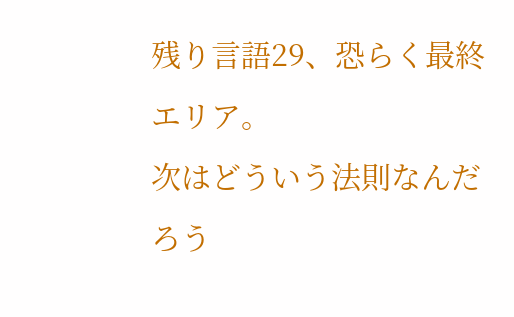残り言語29、恐らく最終エリア。
次はどういう法則なんだろう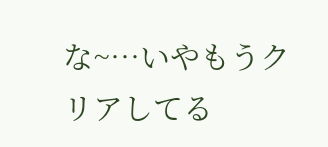な~…いやもうクリアしてる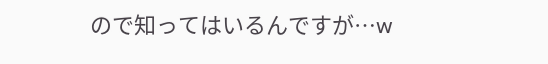ので知ってはいるんですが…w